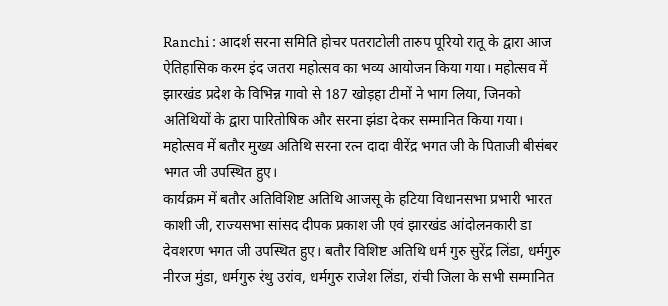Ranchi : आदर्श सरना समिति होचर पतराटोली तारुप पूरियो रातू के द्वारा आज ऐतिहासिक करम इंद जतरा महोत्सव का भव्य आयोजन किया गया। महोत्सव में झारखंड प्रदेश के विभिन्न गावो से 187 खोड़हा टीमों ने भाग लिया, जिनको अतिथियों के द्वारा पारितोषिक और सरना झंडा देकर सम्मानित किया गया। महोत्सव में बतौर मुख्य अतिथि सरना रत्न दादा वीरेंद्र भगत जी के पिताजी बीसंबर भगत जी उपस्थित हुए।
कार्यक्रम में बतौर अतिविशिष्ट अतिथि आजसू के हटिया विधानसभा प्रभारी भारत काशी जी, राज्यसभा सांसद दीपक प्रकाश जी एवं झारखंड आंदोलनकारी डा देवशरण भगत जी उपस्थित हुए। बतौर विशिष्ट अतिथि धर्म गुरु सुरेंद्र लिंडा, धर्मगुरु नीरज मुंडा, धर्मगुरु रंथु उरांव, धर्मगुरु राजेश लिंडा, रांची जिला के सभी सम्मानित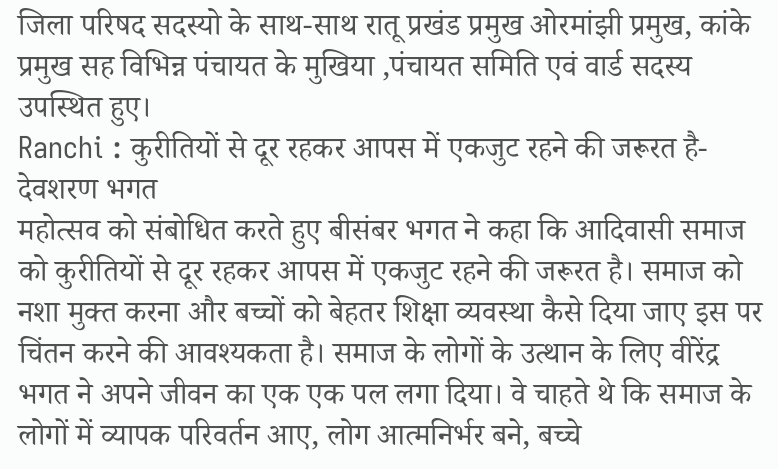जिला परिषद सदस्यो के साथ-साथ रातू प्रखंड प्रमुख ओरमांझी प्रमुख, कांके प्रमुख सह विभिन्न पंचायत के मुखिया ,पंचायत समिति एवं वार्ड सदस्य उपस्थित हुए।
Ranchi : कुरीतियों से दूर रहकर आपस में एकजुट रहने की जरूरत है-देवशरण भगत
महोत्सव को संबोधित करते हुए बीसंबर भगत ने कहा कि आदिवासी समाज को कुरीतियों से दूर रहकर आपस में एकजुट रहने की जरूरत है। समाज को नशा मुक्त करना और बच्चों को बेहतर शिक्षा व्यवस्था कैसे दिया जाए इस पर चिंतन करने की आवश्यकता है। समाज के लोगों के उत्थान के लिए वीरेंद्र भगत ने अपने जीवन का एक एक पल लगा दिया। वे चाहते थे कि समाज के लोगों में व्यापक परिवर्तन आए, लोग आत्मनिर्भर बने, बच्चे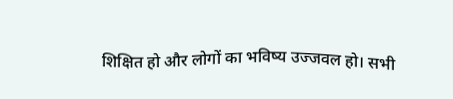शिक्षित हो और लोगों का भविष्य उज्जवल हो। सभी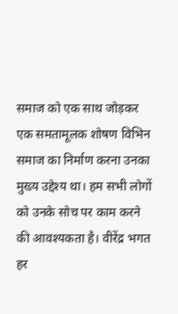समाज को एक साथ जोड़कर एक समतामूलक शोषण विभिन समाज का निर्माण करना उनका मुख्य उद्देश्य था। हम सभी लोगों को उनके सोच पर काम करने की आवश्यकता है। वीरेंद्र भगत हर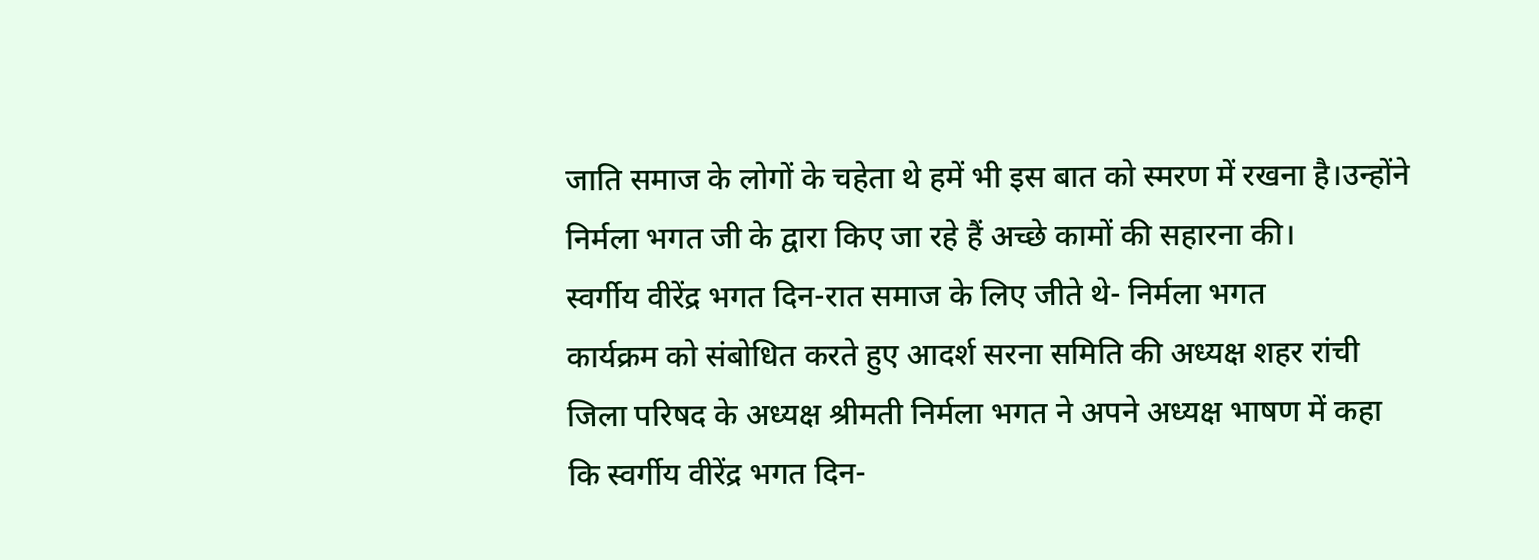जाति समाज के लोगों के चहेता थे हमें भी इस बात को स्मरण में रखना है।उन्होंने निर्मला भगत जी के द्वारा किए जा रहे हैं अच्छे कामों की सहारना की।
स्वर्गीय वीरेंद्र भगत दिन-रात समाज के लिए जीते थे- निर्मला भगत
कार्यक्रम को संबोधित करते हुए आदर्श सरना समिति की अध्यक्ष शहर रांची जिला परिषद के अध्यक्ष श्रीमती निर्मला भगत ने अपने अध्यक्ष भाषण में कहा कि स्वर्गीय वीरेंद्र भगत दिन-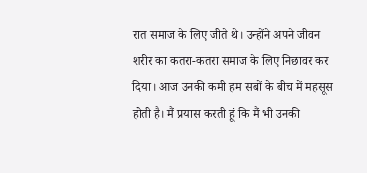रात समाज के लिए जीते थे। उन्होंने अपने जीवन शरीर का कतरा-कतरा समाज के लिए निछावर कर दिया। आज उनकी कमी हम सबों के बीच में महसूस होती है। मैं प्रयास करती हूं कि मैं भी उनकी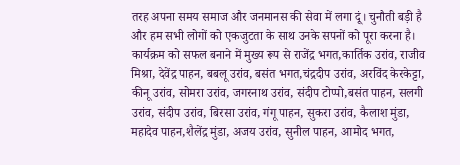तरह अपना समय समाज और जनमानस की सेवा में लगा दूं। चुनौती बड़ी है और हम सभी लोगों को एकजुटता के साथ उनके सपनों को पूरा करना है।
कार्यक्रम को सफल बनाने में मुख्य रूप से राजेंद्र भगत,कार्तिक उरांव, राजीव मिश्रा, देवेंद्र पाहन, बबलू उरांव, बसंत भगत,चंद्रदीप उरांव, अरविंद केरकेट्टा, कीनू उरांव, सोमरा उरांव, जगरनाथ उरांव, संदीप टोप्पो,बसंत पाहन, सलगी उरांव, संदीप उरांव, बिरसा उरांव, गंगू पाहन, सुकरा उरांव, कैलाश मुंडा, महादेव पाहन,शैलेंद्र मुंडा, अजय उरांव, सुनील पाहन, आमोद भगत,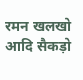रमन खलखो आदि सैकड़ो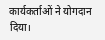कार्यकर्ताओं ने योगदान दिया।